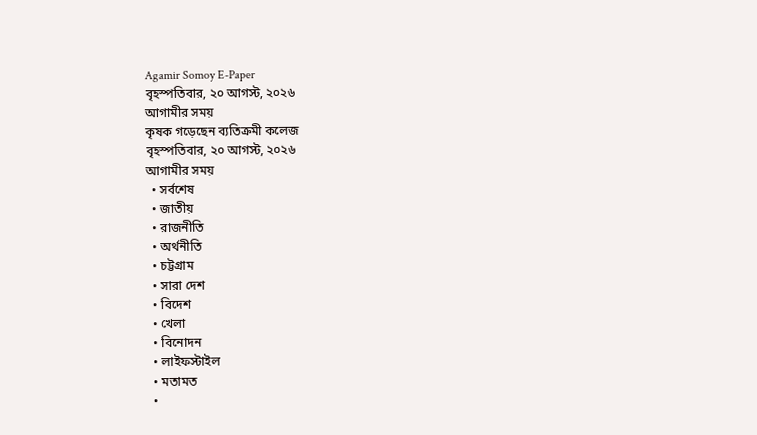Agamir Somoy E-Paper
বৃহস্পতিবার, ২০ আগস্ট, ২০২৬
আগামীর সময়
কৃষক গড়েছেন ব্যতিক্রমী কলেজ
বৃহস্পতিবার, ২০ আগস্ট, ২০২৬
আগামীর সময়
  • সর্বশেষ
  • জাতীয়
  • রাজনীতি
  • অর্থনীতি
  • চট্টগ্রাম
  • সারা দেশ
  • বিদেশ
  • খেলা
  • বিনোদন
  • লাইফস্টাইল
  • মতামত
  •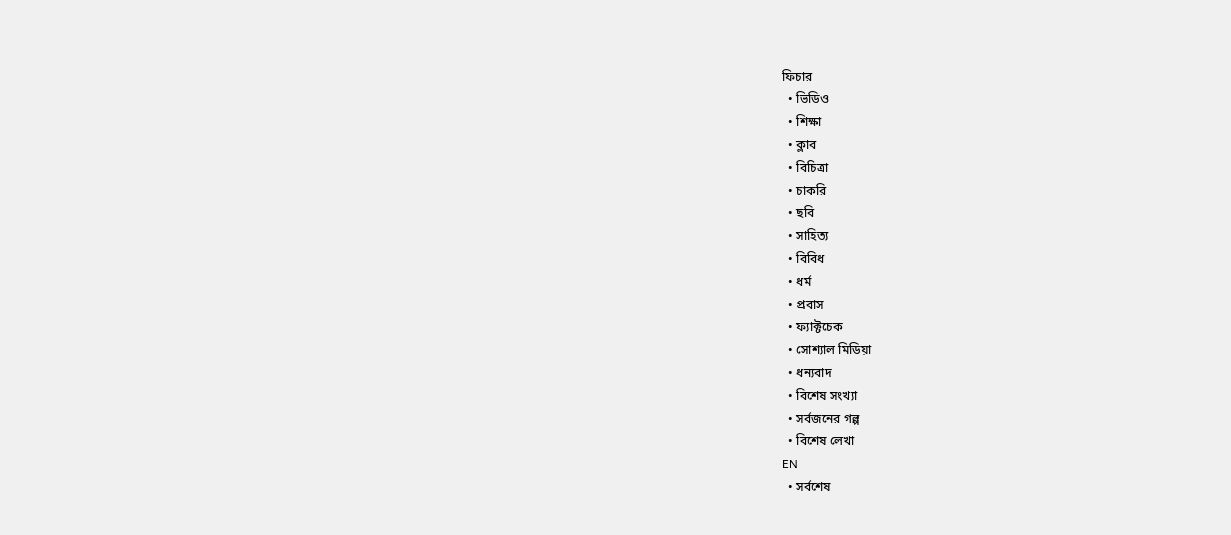ফিচার
  • ভিডিও
  • শিক্ষা
  • ক্লাব
  • বিচিত্রা
  • চাকরি
  • ছবি
  • সাহিত্য
  • বিবিধ
  • ধর্ম
  • প্রবাস
  • ফ্যাক্টচেক
  • সোশ্যাল মিডিয়া
  • ধন্যবাদ
  • বিশেষ সংখ্যা
  • সর্বজনের গল্প
  • বিশেষ লেখা
EN
  • সর্বশেষ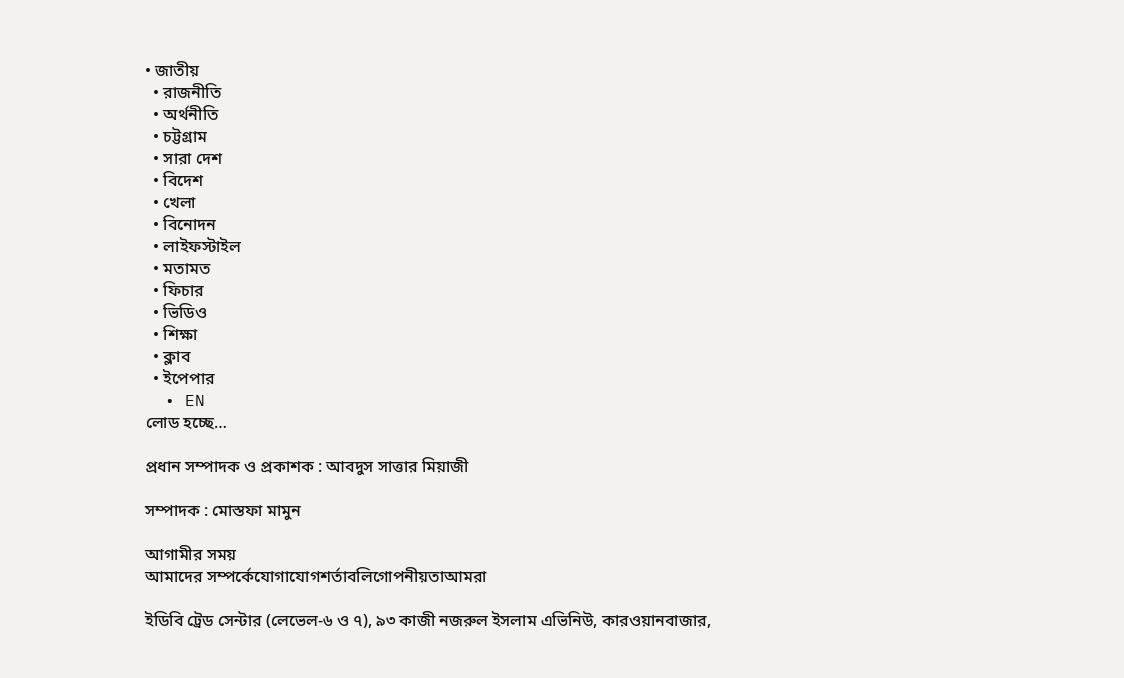• জাতীয়
  • রাজনীতি
  • অর্থনীতি
  • চট্টগ্রাম
  • সারা দেশ
  • বিদেশ
  • খেলা
  • বিনোদন
  • লাইফস্টাইল
  • মতামত
  • ফিচার
  • ভিডিও
  • শিক্ষা
  • ক্লাব
  • ইপেপার
  • EN
লোড হচ্ছে…

প্রধান সম্পাদক ও প্রকাশক : আবদুস সাত্তার মিয়াজী

সম্পাদক : মোস্তফা মামুন

আগামীর সময়
আমাদের সম্পর্কেযোগাযোগশর্তাবলিগোপনীয়তাআমরা

ইডিবি ট্রেড সেন্টার (লেভেল-৬ ও ৭), ৯৩ কাজী নজরুল ইসলাম এভিনিউ, কারওয়ানবাজার,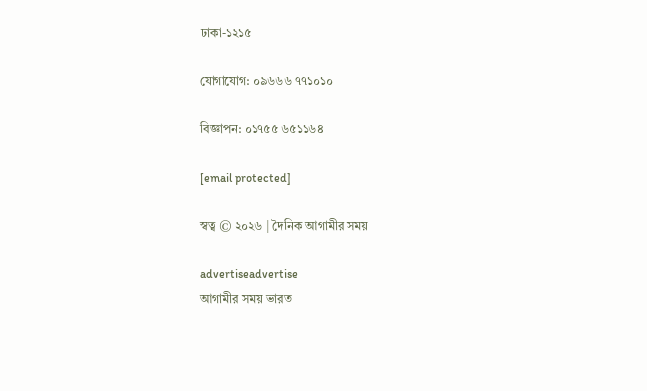ঢাকা-১২১৫

যোগাযোগ: ০৯৬৬৬ ৭৭১০১০

বিজ্ঞাপন: ০১৭৫৫ ৬৫১১৬৪

[email protected]

স্বত্ব © ২০২৬ | দৈনিক আগামীর সময়

advertiseadvertise
আগামীর সময় ভারত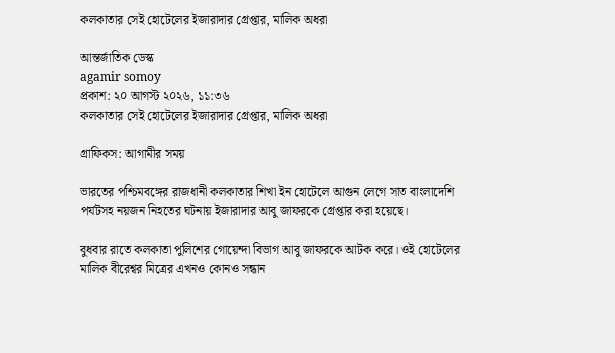কলকাতার সেই হোটেলের ইজারাদার গ্রেপ্তার, মালিক অধরা

আন্তর্জাতিক ডেস্ক
agamir somoy
প্রকাশ: ২০ আগস্ট ২০২৬, ১১:৩৬
কলকাতার সেই হোটেলের ইজারাদার গ্রেপ্তার, মালিক অধরা

গ্রাফিকস: আগামীর সময়

ভারতের পশ্চিমবঙ্গের রাজধানী কলকাতার শিখা ইন হোটেলে আগুন লেগে সাত বাংলাদেশি পর্যটসহ নয়জন নিহতের ঘটনায় ইজারাদার আবু জাফরকে গ্রেপ্তার করা হয়েছে।

বুধবার রাতে কলকাতা পুলিশের গোয়েন্দা বিভাগ আবু জাফরকে আটক করে। ওই হোটেলের মালিক বীরেশ্বর মিত্রের এখনও কোনও সন্ধান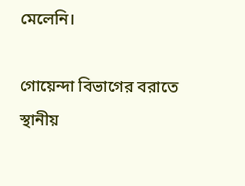মেলেনি।

গোয়েন্দা বিভাগের বরাতে স্থানীয়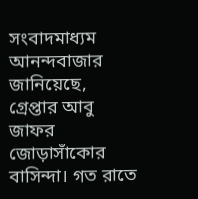সংবাদমাধ্যম আনন্দবাজার জানিয়েছে, গ্রেপ্তার আবু জাফর জোড়াসাঁকোর বাসিন্দা। গত রাতে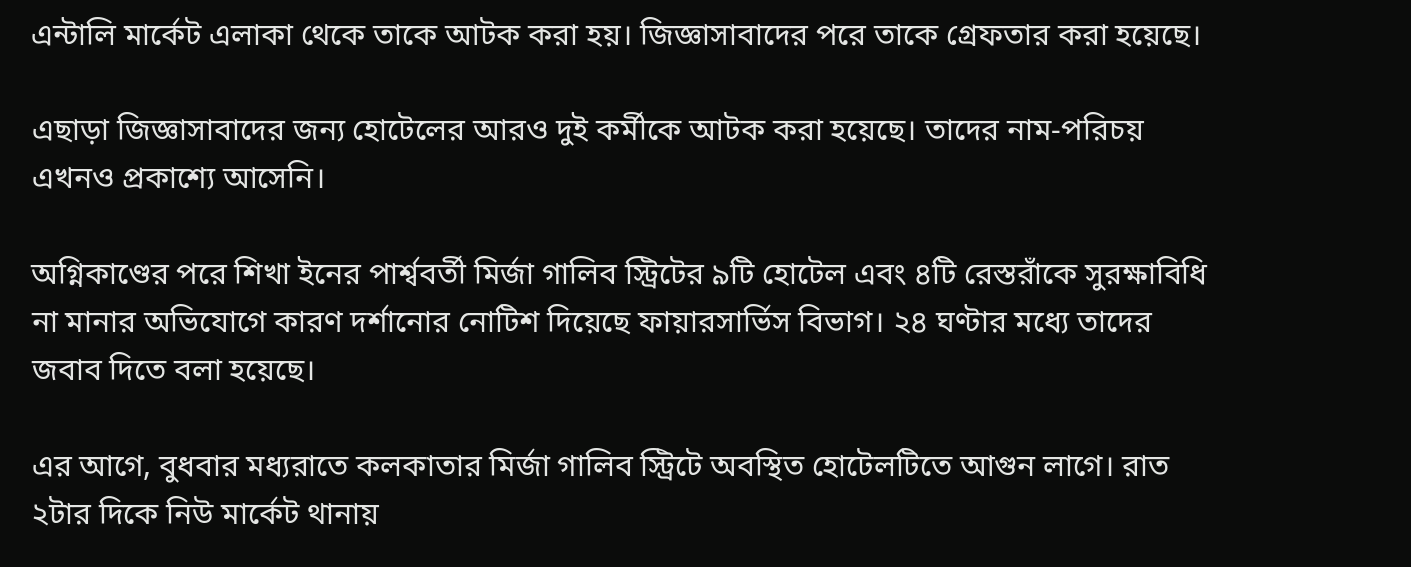এন্টালি মার্কেট এলাকা থেকে তাকে আটক করা হয়। জিজ্ঞাসাবাদের পরে তাকে গ্রেফতার করা হয়েছে।

এছাড়া জিজ্ঞাসাবাদের জন্য হোটেলের আরও দুই কর্মীকে আটক করা হয়েছে। তাদের নাম-পরিচয় এখনও প্রকাশ্যে আসেনি।

অগ্নিকাণ্ডের পরে শিখা ইনের পার্শ্ববর্তী মির্জা গালিব স্ট্রিটের ৯টি হোটেল এবং ৪টি রেস্তরাঁকে সুরক্ষাবিধি না মানার অভিযোগে কারণ দর্শানোর নোটিশ দিয়েছে ফায়ারসার্ভিস বিভাগ। ২৪ ঘণ্টার মধ্যে তাদের জবাব দিতে বলা হয়েছে।

এর আগে, বুধবার মধ্যরাতে কলকাতার মির্জা গালিব স্ট্রিটে অবস্থিত হোটেলটিতে আগুন লাগে। রাত ২টার দিকে নিউ মার্কেট থানায়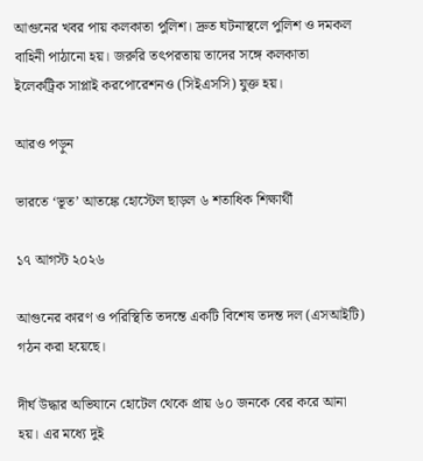আগুনের খবর পায় কলকাতা পুলিশ। দ্রুত ঘটনাস্থলে পুলিশ ও দমকল বাহিনী পাঠানো হয়। জরুরি তৎপরতায় তাদের সঙ্গে কলকাতা ইলেকট্রিক সাপ্লাই করপোরেশনও (সিইএসসি) যুক্ত হয়।

আরও পড়ুন

ভারতে ‘ভূত’ আতঙ্কে হোস্টেল ছাড়ল ৬ শতাধিক শিক্ষার্থী

১৭ আগস্ট ২০২৬

আগুনের কারণ ও পরিস্থিতি তদন্তে একটি বিশেষ তদন্ত দল (এসআইটি) গঠন করা হয়েছে।

দীর্ঘ উদ্ধার অভিযানে হোটেল থেকে প্রায় ৬০ জনকে বের করে আনা হয়। এর মধ্যে দুই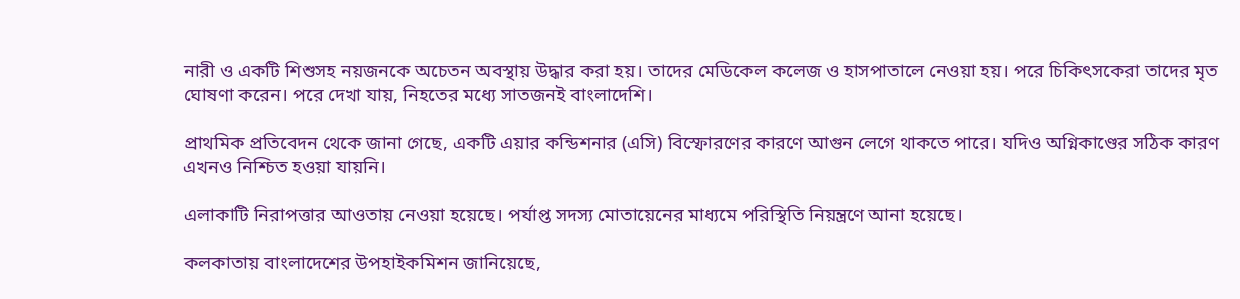নারী ও একটি শিশুসহ নয়জনকে অচেতন অবস্থায় উদ্ধার করা হয়। তাদের মেডিকেল কলেজ ও হাসপাতালে নেওয়া হয়। পরে চিকিৎসকেরা তাদের মৃত ঘোষণা করেন। পরে দেখা যায়, নিহতের মধ্যে সাতজনই বাংলাদেশি।

প্রাথমিক প্রতিবেদন থেকে জানা গেছে, একটি এয়ার কন্ডিশনার (এসি) বিস্ফোরণের কারণে আগুন লেগে থাকতে পারে। যদিও অগ্নিকাণ্ডের সঠিক কারণ এখনও নিশ্চিত হওয়া যায়নি।

এলাকাটি নিরাপত্তার আওতায় নেওয়া হয়েছে। পর্যাপ্ত সদস্য মোতায়েনের মাধ্যমে পরিস্থিতি নিয়ন্ত্রণে আনা হয়েছে।

কলকাতায় বাংলাদেশের উপহাইকমিশন জানিয়েছে,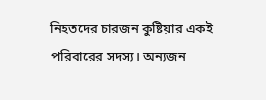নিহতদের চারজন কুষ্টিয়ার একই পরিবারের সদস্য। অন্যজন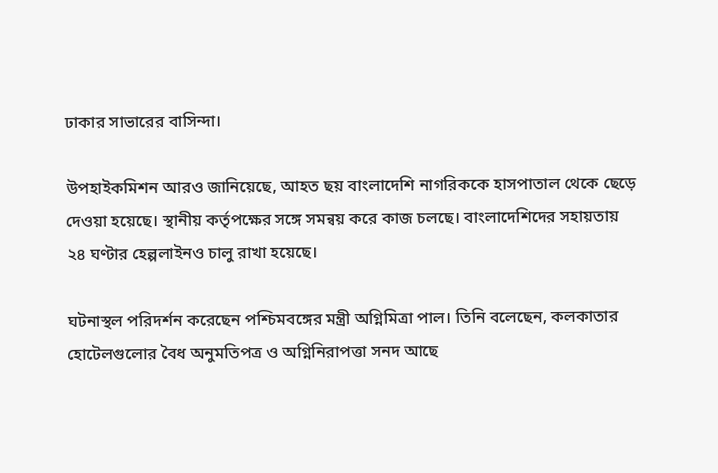ঢাকার সাভারের বাসিন্দা।

উপহাইকমিশন আরও জানিয়েছে, আহত ছয় বাংলাদেশি নাগরিককে হাসপাতাল থেকে ছেড়ে দেওয়া হয়েছে। স্থানীয় কর্তৃপক্ষের সঙ্গে সমন্বয় করে কাজ চলছে। বাংলাদেশিদের সহায়তায় ২৪ ঘণ্টার হেল্পলাইনও চালু রাখা হয়েছে।

ঘটনাস্থল পরিদর্শন করেছেন পশ্চিমবঙ্গের মন্ত্রী অগ্নিমিত্রা পাল। তিনি বলেছেন, কলকাতার হোটেলগুলোর বৈধ অনুমতিপত্র ও অগ্নিনিরাপত্তা সনদ আছে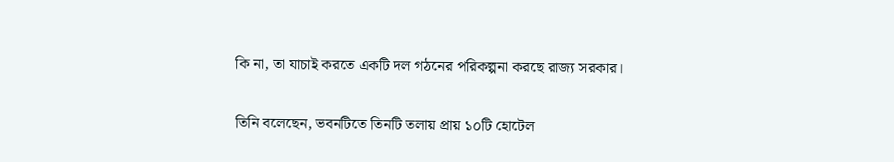কি না, তা যাচাই করতে একটি দল গঠনের পরিকল্পনা করছে রাজ্য সরকার।

তিনি বলেছেন, ভবনটিতে তিনটি তলায় প্রায় ১০টি হোটেল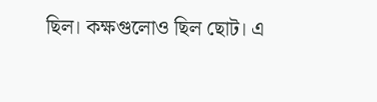ছিল। কক্ষগুলোও ছিল ছোট। এ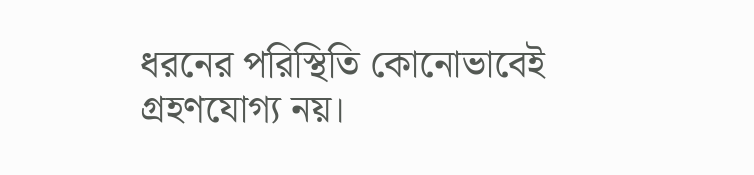ধরনের পরিস্থিতি কোনোভাবেই গ্রহণযোগ্য নয়।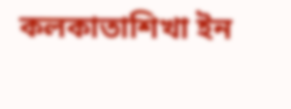কলকাতাশিখা ইন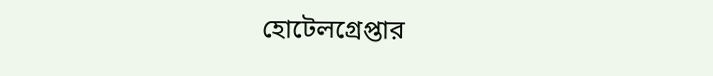হোটেলগ্রেপ্তার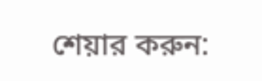শেয়ার করুন: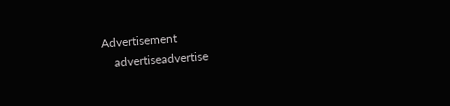Advertisement
    advertiseadvertise